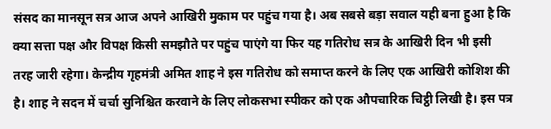संसद का मानसून सत्र आज अपने आखिरी मुकाम पर पहुंच गया है। अब सबसे बड़ा सवाल यही बना हुआ है कि क्या सत्ता पक्ष और विपक्ष किसी समझौते पर पहुंच पाएंगे या फिर यह गतिरोध सत्र के आखिरी दिन भी इसी तरह जारी रहेगा। केन्द्रीय गृहमंत्री अमित शाह ने इस गतिरोध को समाप्त करने के लिए एक आखिरी कोशिश की है। शाह ने सदन में चर्चा सुनिश्चित करवाने के लिए लोकसभा स्पीकर को एक औपचारिक चिट्ठी लिखी है। इस पत्र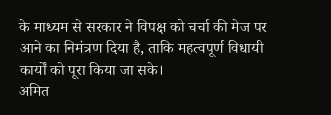के माध्यम से सरकार ने विपक्ष को चर्चा की मेज पर आने का निमंत्रण दिया है, ताकि महत्वपूर्ण विधायी कार्यों को पूरा किया जा सके।
अमित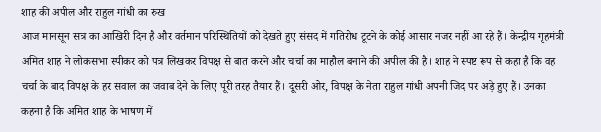शाह की अपील और राहुल गांधी का रुख
आज मानसून सत्र का आखिरी दिन है और वर्तमान परिस्थितियों को देखते हुए संसद में गतिरोध टूटने के कोई आसार नजर नहीं आ रहे हैं। केन्द्रीय गृहमंत्री अमित शाह ने लोकसभा स्पीकर को पत्र लिखकर विपक्ष से बात करने और चर्चा का माहौल बनाने की अपील की है। शाह ने स्पष्ट रूप से कहा है कि वह चर्चा के बाद विपक्ष के हर सवाल का जवाब देने के लिए पूरी तरह तैयार हैं। दूसरी ओर, विपक्ष के नेता राहुल गांधी अपनी जिद पर अड़े हुए हैं। उनका कहना है कि अमित शाह के भाषण में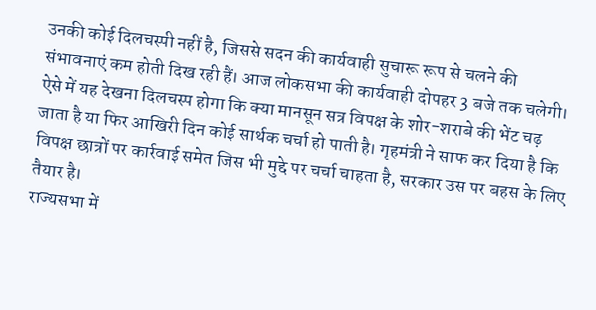उनकी कोई दिलचस्पी नहीं है, जिससे सदन की कार्यवाही सुचारू रूप से चलने की संभावनाएं कम होती दिख रही हैं। आज लोकसभा की कार्यवाही दोपहर 3 बजे तक चलेगी। ऐसे में यह देखना दिलचस्प होगा कि क्या मानसून सत्र विपक्ष के शोर-शराबे की भेंट चढ़ जाता है या फिर आखिरी दिन कोई सार्थक चर्चा हो पाती है। गृहमंत्री ने साफ कर दिया है कि विपक्ष छात्रों पर कार्रवाई समेत जिस भी मुद्दे पर चर्चा चाहता है, सरकार उस पर बहस के लिए तैयार है।
राज्यसभा में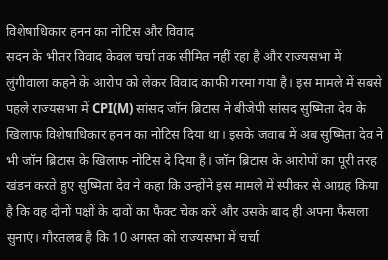विशेषाधिकार हनन का नोटिस और विवाद
सदन के भीतर विवाद केवल चर्चा तक सीमित नहीं रहा है और राज्यसभा में लुंगीवाला कहने के आरोप को लेकर विवाद काफी गरमा गया है। इस मामले में सबसे पहले राज्यसभा में CPI(M) सांसद जॉन ब्रिटास ने बीजेपी सांसद सुष्मिता देव के खिलाफ विशेषाधिकार हनन का नोटिस दिया था। इसके जवाब में अब सुष्मिता देव ने भी जॉन ब्रिटास के खिलाफ नोटिस दे दिया है। जॉन ब्रिटास के आरोपों का पूरी तरह खंडन करते हुए सुष्मिता देव ने कहा कि उन्होंने इस मामले में स्पीकर से आग्रह किया है कि वह दोनों पक्षों के दावों का फैक्ट चेक करें और उसके बाद ही अपना फैसला सुनाएं। गौरतलब है कि 10 अगस्त को राज्यसभा में चर्चा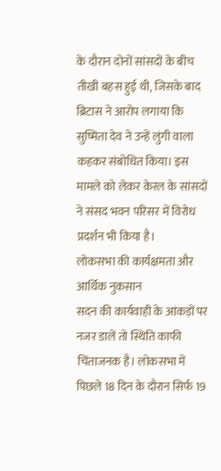के दौरान दोनों सांसदों के बीच तीखी बहस हुई थी, जिसके बाद ब्रिटास ने आरोप लगाया कि सुष्मिता देव ने उन्हें लुंगी वाला कहकर संबोधित किया। इस मामले को लेकर केरल के सांसदों ने संसद भवन परिसर में विरोध प्रदर्शन भी किया है।
लोकसभा की कार्यक्षमता और आर्थिक नुकसान
सदन की कार्यवाही के आंकड़ों पर नजर डालें तो स्थिति काफी चिंताजनक है। लोकसभा में पिछले 18 दिन के दौरान सिर्फ 19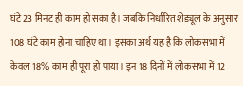घंटे 23 मिनट ही काम हो सका है। जबकि निर्धारित शेड्यूल के अनुसार 108 घंटे काम होना चाहिए था। इसका अर्थ यह है कि लोकसभा में केवल 18% काम ही पूरा हो पाया। इन 18 दिनों में लोकसभा में 12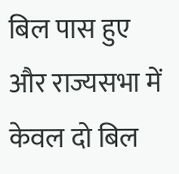बिल पास हुए और राज्यसभा में केवल दो बिल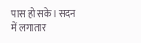पास हो सके। सदन में लगातार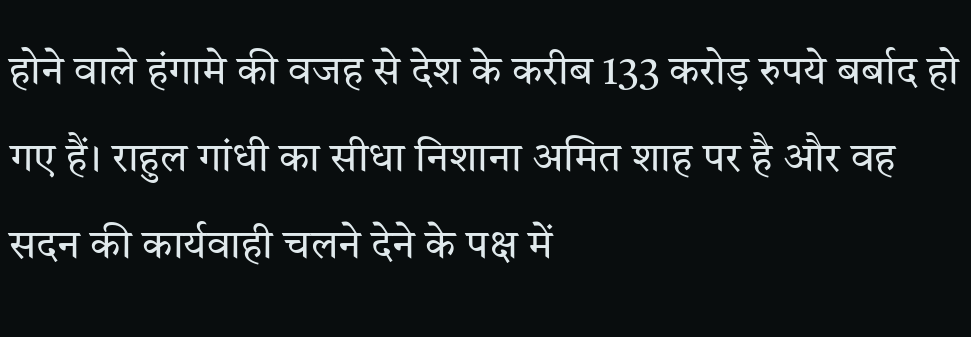होने वाले हंगामे की वजह से देश के करीब 133 करोड़ रुपये बर्बाद हो गए हैं। राहुल गांधी का सीधा निशाना अमित शाह पर है और वह सदन की कार्यवाही चलने देने के पक्ष में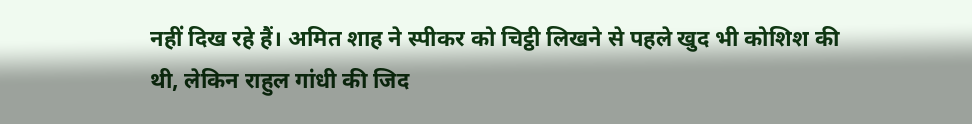नहीं दिख रहे हैं। अमित शाह ने स्पीकर को चिट्ठी लिखने से पहले खुद भी कोशिश की थी, लेकिन राहुल गांधी की जिद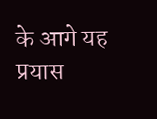के आगे यह प्रयास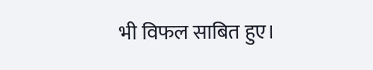भी विफल साबित हुए।